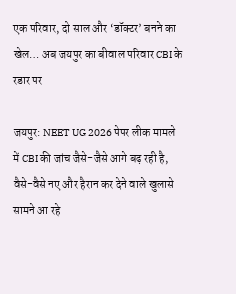एक परिवार, दो साल और ‘डॉक्टर’ बनने का खेल… अब जयपुर का बीवाल परिवार CBI के रडार पर

जयपुर: NEET UG 2026 पेपर लीक मामले में CBI की जांच जैसे-जैसे आगे बढ़ रही है, वैसे-वैसे नए और हैरान कर देने वाले खुलासे सामने आ रहे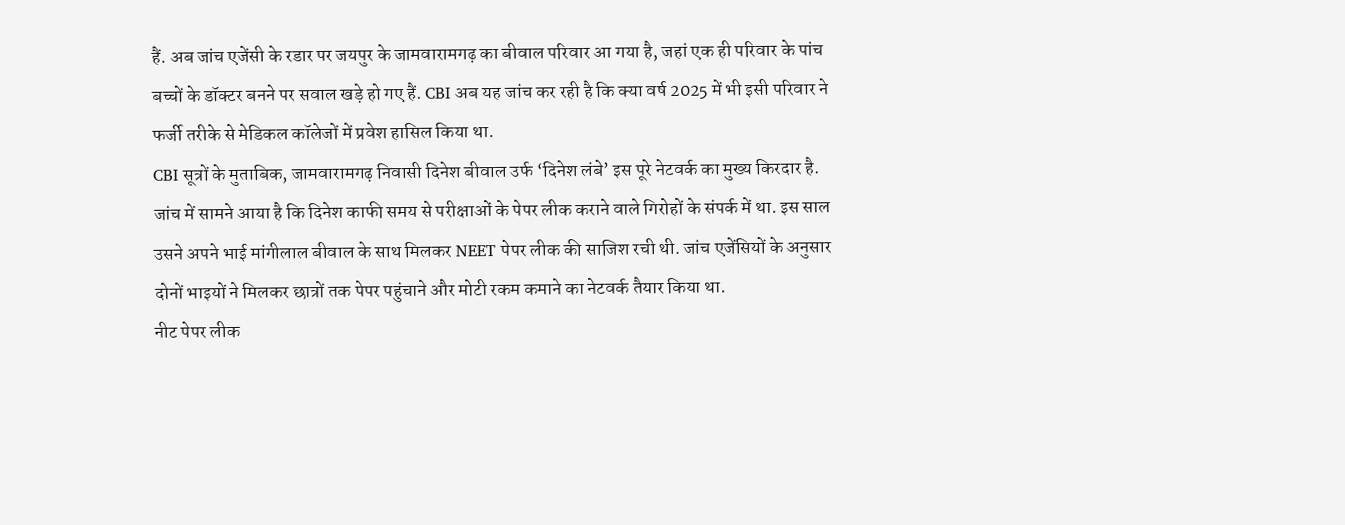हैं. अब जांच एजेंसी के रडार पर जयपुर के जामवारामगढ़ का बीवाल परिवार आ गया है, जहां एक ही परिवार के पांच बच्चों के डॉक्टर बनने पर सवाल खड़े हो गए हैं. CBI अब यह जांच कर रही है कि क्या वर्ष 2025 में भी इसी परिवार ने फर्जी तरीके से मेडिकल कॉलेजों में प्रवेश हासिल किया था.
CBI सूत्रों के मुताबिक, जामवारामगढ़ निवासी दिनेश बीवाल उर्फ ‘दिनेश लंबे’ इस पूरे नेटवर्क का मुख्य किरदार है. जांच में सामने आया है कि दिनेश काफी समय से परीक्षाओं के पेपर लीक कराने वाले गिरोहों के संपर्क में था. इस साल उसने अपने भाई मांगीलाल बीवाल के साथ मिलकर NEET पेपर लीक की साजिश रची थी. जांच एजेंसियों के अनुसार दोनों भाइयों ने मिलकर छात्रों तक पेपर पहुंचाने और मोटी रकम कमाने का नेटवर्क तैयार किया था.
नीट पेपर लीक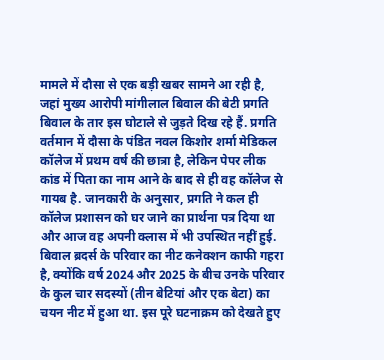मामले में दौसा से एक बड़ी खबर सामने आ रही है, जहां मुख्य आरोपी मांगीलाल बिवाल की बेटी प्रगति बिवाल के तार इस घोटाले से जुड़ते दिख रहे हैं. प्रगति वर्तमान में दौसा के पंडित नवल किशोर शर्मा मेडिकल कॉलेज में प्रथम वर्ष की छात्रा है, लेकिन पेपर लीक कांड में पिता का नाम आने के बाद से ही वह कॉलेज से गायब है. जानकारी के अनुसार, प्रगति ने कल ही कॉलेज प्रशासन को घर जाने का प्रार्थना पत्र दिया था और आज वह अपनी क्लास में भी उपस्थित नहीं हुई. बिवाल ब्रदर्स के परिवार का नीट कनेक्शन काफी गहरा है, क्योंकि वर्ष 2024 और 2025 के बीच उनके परिवार के कुल चार सदस्यों (तीन बेटियां और एक बेटा) का चयन नीट में हुआ था. इस पूरे घटनाक्रम को देखते हुए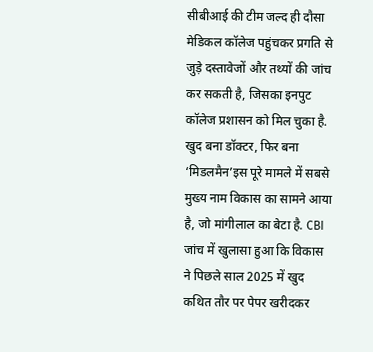सीबीआई की टीम जल्द ही दौसा मेडिकल कॉलेज पहुंचकर प्रगति से जुड़े दस्तावेजों और तथ्यों की जांच कर सकती है, जिसका इनपुट कॉलेज प्रशासन को मिल चुका है.
खुद बना डॉक्टर, फिर बना ‘मिडलमैन’इस पूरे मामले में सबसे मुख्य नाम विकास का सामने आया है, जो मांगीलाल का बेटा है. CBI जांच में खुलासा हुआ कि विकास ने पिछले साल 2025 में खुद कथित तौर पर पेपर खरीदकर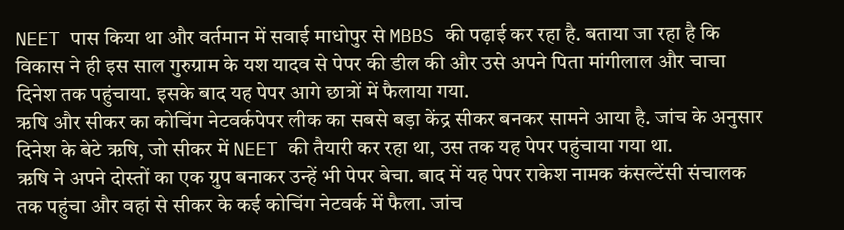NEET पास किया था और वर्तमान में सवाई माधोपुर से MBBS की पढ़ाई कर रहा है. बताया जा रहा है कि विकास ने ही इस साल गुरुग्राम के यश यादव से पेपर की डील की और उसे अपने पिता मांगीलाल और चाचा दिनेश तक पहुंचाया. इसके बाद यह पेपर आगे छात्रों में फैलाया गया.
ऋषि और सीकर का कोचिंग नेटवर्कपेपर लीक का सबसे बड़ा केंद्र सीकर बनकर सामने आया है. जांच के अनुसार दिनेश के बेटे ऋषि, जो सीकर में NEET की तैयारी कर रहा था, उस तक यह पेपर पहुंचाया गया था.
ऋषि ने अपने दोस्तों का एक ग्रुप बनाकर उन्हें भी पेपर बेचा. बाद में यह पेपर राकेश नामक कंसल्टेंसी संचालक तक पहुंचा और वहां से सीकर के कई कोचिंग नेटवर्क में फैला. जांच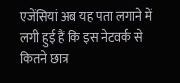एजेंसियां अब यह पता लगाने में लगी हुई हैं कि इस नेटवर्क से कितने छात्र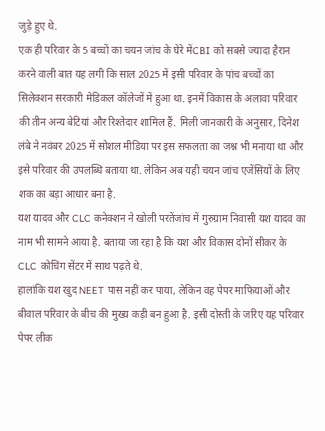जुड़े हुए थे.
एक ही परिवार के 5 बच्चों का चयन जांच के घेरे मेंCBI को सबसे ज्यादा हैरान करने वाली बात यह लगी कि साल 2025 में इसी परिवार के पांच बच्चों का सिलेक्शन सरकारी मेडिकल कॉलेजों में हुआ था. इनमें विकास के अलावा परिवार की तीन अन्य बेटियां और रिश्तेदार शामिल हैं. मिली जानकारी के अनुसार, दिनेश लंबे ने नवंबर 2025 में सोशल मीडिया पर इस सफलता का जश्न भी मनाया था और इसे परिवार की उपलब्धि बताया था. लेकिन अब यही चयन जांच एजेंसियों के लिए शक का बड़ा आधार बना है.
यश यादव और CLC कनेक्शन ने खोली परतेंजांच में गुरुग्राम निवासी यश यादव का नाम भी सामने आया है. बताया जा रहा है कि यश और विकास दोनों सीकर के CLC कोचिंग सेंटर में साथ पढ़ते थे.
हालांकि यश खुद NEET पास नहीं कर पाया, लेकिन वह पेपर माफियाओं और बीवाल परिवार के बीच की मुख्य कड़ी बन हुआ है. इसी दोस्ती के जरिए यह परिवार पेपर लीक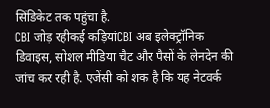सिंडिकेट तक पहुंचा है.
CBI जोड़ रहीकई कड़ियांCBI अब इलेक्ट्रॉनिक डिवाइस, सोशल मीडिया चैट और पैसों के लेनदेन की जांच कर रही है. एजेंसी को शक है कि यह नेटवर्क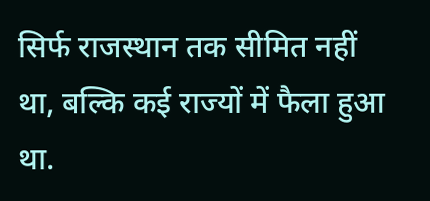सिर्फ राजस्थान तक सीमित नहीं था, बल्कि कई राज्यों में फैला हुआ था.